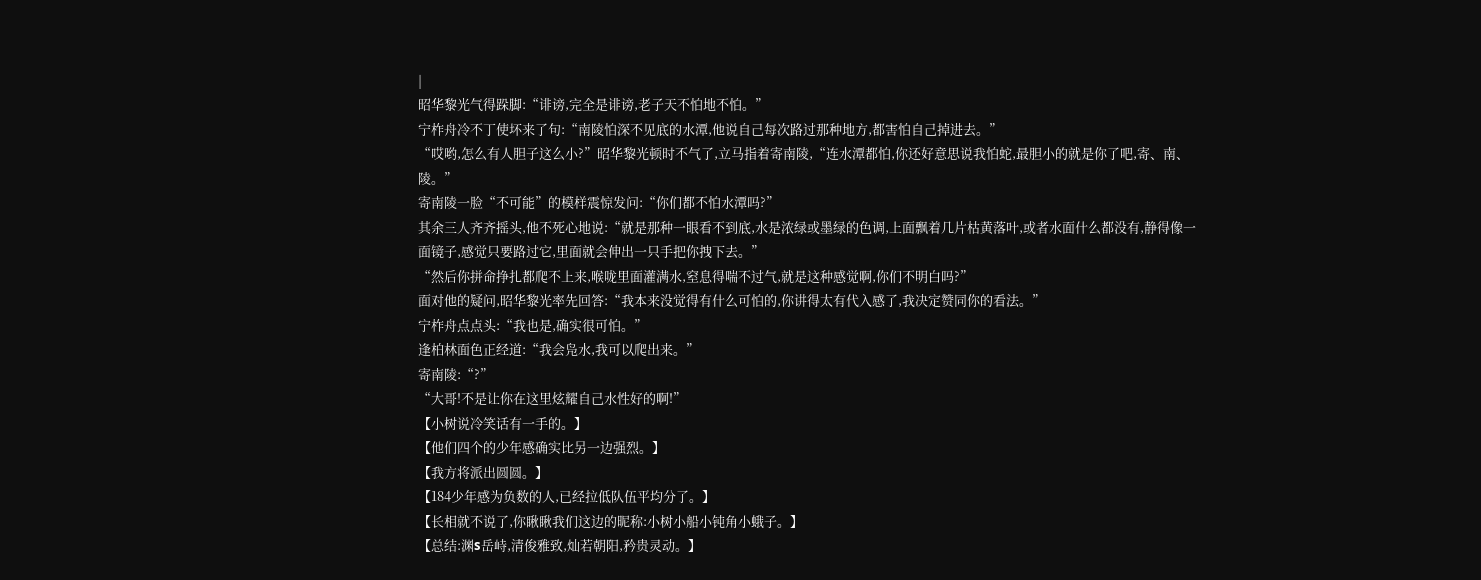|
昭华黎光气得跺脚:“诽谤,完全是诽谤,老子天不怕地不怕。”
宁柞舟冷不丁使坏来了句:“南陵怕深不见底的水潭,他说自己每次路过那种地方,都害怕自己掉进去。”
“哎哟,怎么有人胆子这么小?”昭华黎光顿时不气了,立马指着寄南陵,“连水潭都怕,你还好意思说我怕蛇,最胆小的就是你了吧,寄、南、陵。”
寄南陵一脸“不可能”的模样震惊发问:“你们都不怕水潭吗?”
其余三人齐齐摇头,他不死心地说:“就是那种一眼看不到底,水是浓绿或墨绿的色调,上面飘着几片枯黄落叶,或者水面什么都没有,静得像一面镜子,感觉只要路过它,里面就会伸出一只手把你拽下去。”
“然后你拼命挣扎都爬不上来,喉咙里面灌满水,窒息得喘不过气,就是这种感觉啊,你们不明白吗?”
面对他的疑问,昭华黎光率先回答:“我本来没觉得有什么可怕的,你讲得太有代入感了,我决定赞同你的看法。”
宁柞舟点点头:“我也是,确实很可怕。”
逢柏林面色正经道:“我会凫水,我可以爬出来。”
寄南陵:“?”
“大哥!不是让你在这里炫耀自己水性好的啊!”
【小树说冷笑话有一手的。】
【他们四个的少年感确实比另一边强烈。】
【我方将派出圆圆。】
【184少年感为负数的人,已经拉低队伍平均分了。】
【长相就不说了,你瞅瞅我们这边的昵称:小树小船小钝角小蛾子。】
【总结:渊s岳峙,清俊雅致,灿若朝阳,矜贵灵动。】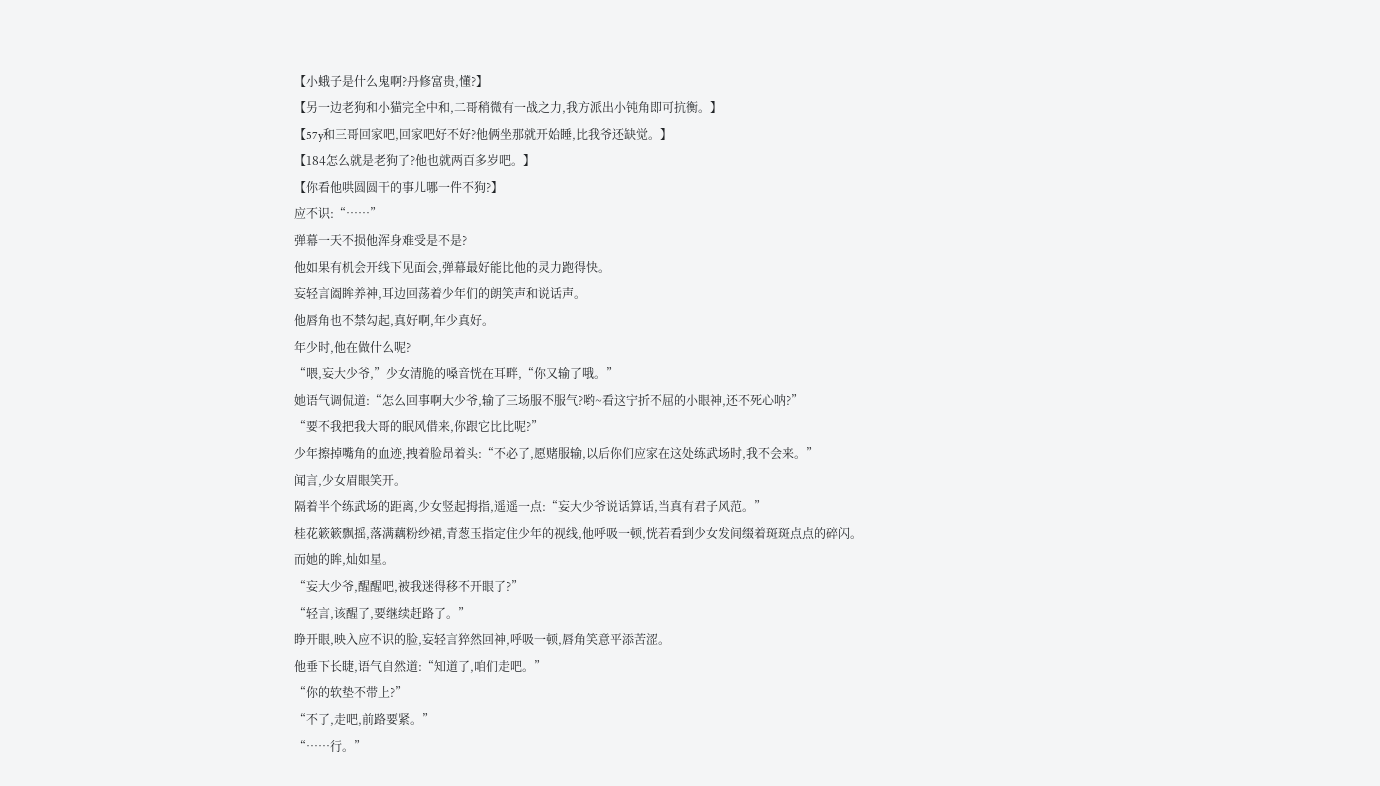【小蛾子是什么鬼啊?丹修富贵,懂?】
【另一边老狗和小猫完全中和,二哥稍微有一战之力,我方派出小钝角即可抗衡。】
【57y和三哥回家吧,回家吧好不好?他俩坐那就开始睡,比我爷还缺觉。】
【184怎么就是老狗了?他也就两百多岁吧。】
【你看他哄圆圆干的事儿哪一件不狗?】
应不识:“……”
弹幕一天不损他浑身难受是不是?
他如果有机会开线下见面会,弹幕最好能比他的灵力跑得快。
妄轻言阖眸养神,耳边回荡着少年们的朗笑声和说话声。
他唇角也不禁勾起,真好啊,年少真好。
年少时,他在做什么呢?
“喂,妄大少爷,”少女清脆的嗓音恍在耳畔,“你又输了哦。”
她语气调侃道:“怎么回事啊大少爷,输了三场服不服气?哟~看这宁折不屈的小眼神,还不死心呐?”
“要不我把我大哥的眠风借来,你跟它比比呢?”
少年擦掉嘴角的血迹,拽着脸昂着头:“不必了,愿赌服输,以后你们应家在这处练武场时,我不会来。”
闻言,少女眉眼笑开。
隔着半个练武场的距离,少女竖起拇指,遥遥一点:“妄大少爷说话算话,当真有君子风范。”
桂花簌簌飘摇,落满藕粉纱裙,青葱玉指定住少年的视线,他呼吸一顿,恍若看到少女发间缀着斑斑点点的碎闪。
而她的眸,灿如星。
“妄大少爷,醒醒吧,被我迷得移不开眼了?”
“轻言,该醒了,要继续赶路了。”
睁开眼,映入应不识的脸,妄轻言猝然回神,呼吸一顿,唇角笑意平添苦涩。
他垂下长睫,语气自然道:“知道了,咱们走吧。”
“你的软垫不带上?”
“不了,走吧,前路要紧。”
“……行。”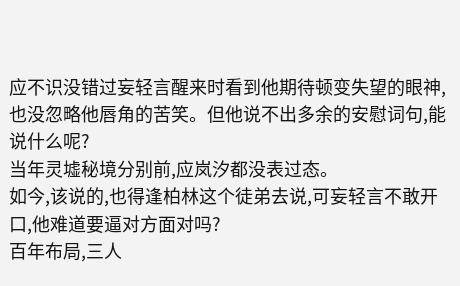应不识没错过妄轻言醒来时看到他期待顿变失望的眼神,也没忽略他唇角的苦笑。但他说不出多余的安慰词句,能说什么呢?
当年灵墟秘境分别前,应岚汐都没表过态。
如今,该说的,也得逢柏林这个徒弟去说,可妄轻言不敢开口,他难道要逼对方面对吗?
百年布局,三人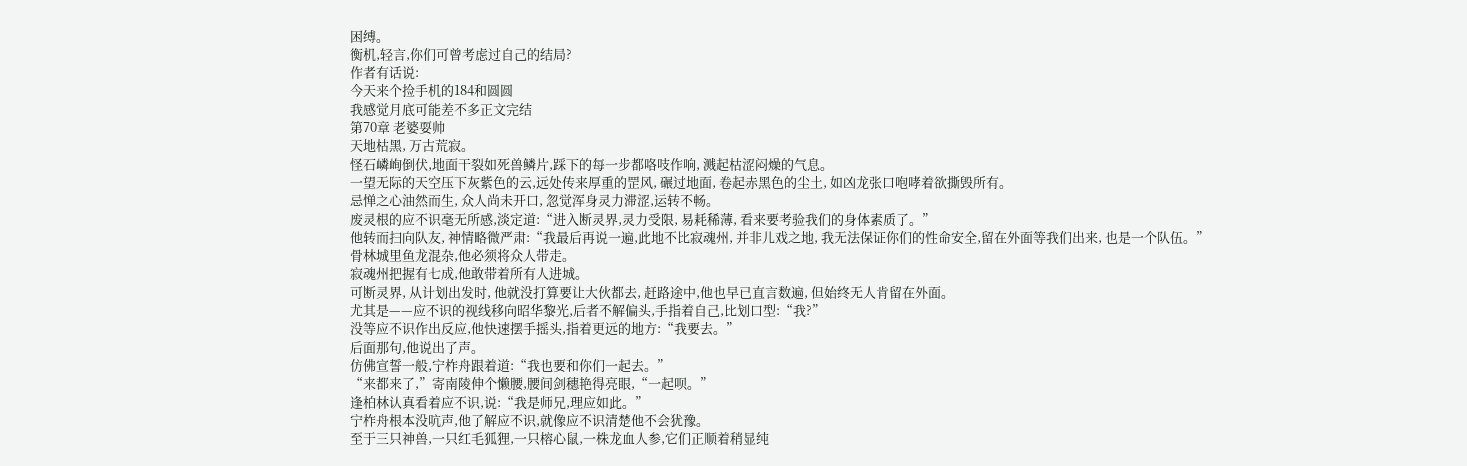困缚。
衡机,轻言,你们可曾考虑过自己的结局?
作者有话说:
今天来个捡手机的184和圆圆
我感觉月底可能差不多正文完结
第70章 老婆耍帅
天地枯黑, 万古荒寂。
怪石嶙峋倒伏,地面干裂如死兽鳞片,踩下的每一步都咯吱作响, 溅起枯涩闷燥的气息。
一望无际的天空压下灰紫色的云,远处传来厚重的罡风, 碾过地面, 卷起赤黑色的尘土, 如凶龙张口咆哮着欲撕毁所有。
忌惮之心油然而生, 众人尚未开口, 忽觉浑身灵力滞涩,运转不畅。
废灵根的应不识毫无所感,淡定道:“进入断灵界,灵力受限, 易耗稀薄, 看来要考验我们的身体素质了。”
他转而扫向队友, 神情略微严肃:“我最后再说一遍,此地不比寂魂州, 并非儿戏之地, 我无法保证你们的性命安全,留在外面等我们出来, 也是一个队伍。”
骨林城里鱼龙混杂,他必须将众人带走。
寂魂州把握有七成,他敢带着所有人进城。
可断灵界, 从计划出发时, 他就没打算要让大伙都去, 赶路途中,他也早已直言数遍, 但始终无人肯留在外面。
尤其是——应不识的视线移向昭华黎光,后者不解偏头,手指着自己,比划口型:“我?”
没等应不识作出反应,他快速摆手摇头,指着更远的地方:“我要去。”
后面那句,他说出了声。
仿佛宣誓一般,宁柞舟跟着道:“我也要和你们一起去。”
“来都来了,”寄南陵伸个懒腰,腰间剑穗艳得亮眼,“一起呗。”
逢柏林认真看着应不识,说:“我是师兄,理应如此。”
宁柞舟根本没吭声,他了解应不识,就像应不识清楚他不会犹豫。
至于三只神兽,一只红毛狐狸,一只榕心鼠,一株龙血人参,它们正顺着稍显纯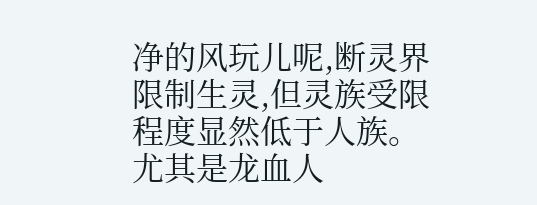净的风玩儿呢,断灵界限制生灵,但灵族受限程度显然低于人族。
尤其是龙血人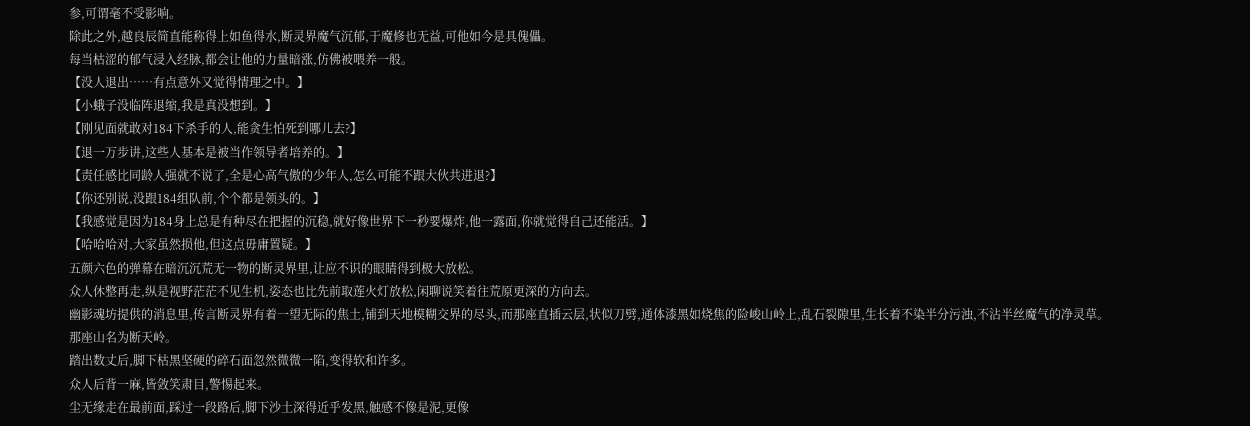参,可谓毫不受影响。
除此之外,越良辰简直能称得上如鱼得水,断灵界魔气沉郁,于魔修也无益,可他如今是具傀儡。
每当枯涩的郁气浸入经脉,都会让他的力量暗涨,仿佛被喂养一般。
【没人退出……有点意外又觉得情理之中。】
【小蛾子没临阵退缩,我是真没想到。】
【刚见面就敢对184下杀手的人,能贪生怕死到哪儿去?】
【退一万步讲,这些人基本是被当作领导者培养的。】
【责任感比同龄人强就不说了,全是心高气傲的少年人,怎么可能不跟大伙共进退?】
【你还别说,没跟184组队前,个个都是领头的。】
【我感觉是因为184身上总是有种尽在把握的沉稳,就好像世界下一秒要爆炸,他一露面,你就觉得自己还能活。】
【哈哈哈对,大家虽然损他,但这点毋庸置疑。】
五颜六色的弹幕在暗沉沉荒无一物的断灵界里,让应不识的眼睛得到极大放松。
众人休整再走,纵是视野茫茫不见生机,姿态也比先前取莲火灯放松,闲聊说笑着往荒原更深的方向去。
幽影魂坊提供的消息里,传言断灵界有着一望无际的焦土,铺到天地模糊交界的尽头,而那座直插云层,状似刀劈,通体漆黑如烧焦的险峻山岭上,乱石裂隙里,生长着不染半分污浊,不沾半丝魔气的净灵草。
那座山名为断天岭。
踏出数丈后,脚下枯黑坚硬的碎石面忽然微微一陷,变得软和许多。
众人后背一麻,皆敛笑肃目,警惕起来。
尘无缘走在最前面,踩过一段路后,脚下沙土深得近乎发黑,触感不像是泥,更像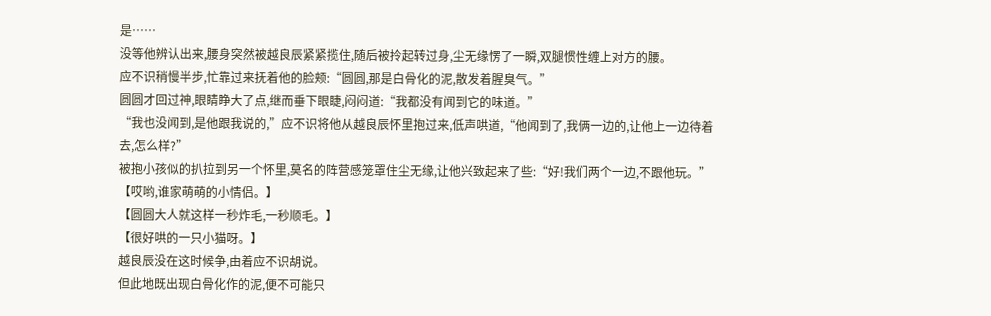是……
没等他辨认出来,腰身突然被越良辰紧紧揽住,随后被拎起转过身,尘无缘愣了一瞬,双腿惯性缠上对方的腰。
应不识稍慢半步,忙靠过来抚着他的脸颊:“圆圆,那是白骨化的泥,散发着腥臭气。”
圆圆才回过神,眼睛睁大了点,继而垂下眼睫,闷闷道:“我都没有闻到它的味道。”
“我也没闻到,是他跟我说的,”应不识将他从越良辰怀里抱过来,低声哄道,“他闻到了,我俩一边的,让他上一边待着去,怎么样?”
被抱小孩似的扒拉到另一个怀里,莫名的阵营感笼罩住尘无缘,让他兴致起来了些:“好!我们两个一边,不跟他玩。”
【哎哟,谁家萌萌的小情侣。】
【圆圆大人就这样一秒炸毛,一秒顺毛。】
【很好哄的一只小猫呀。】
越良辰没在这时候争,由着应不识胡说。
但此地既出现白骨化作的泥,便不可能只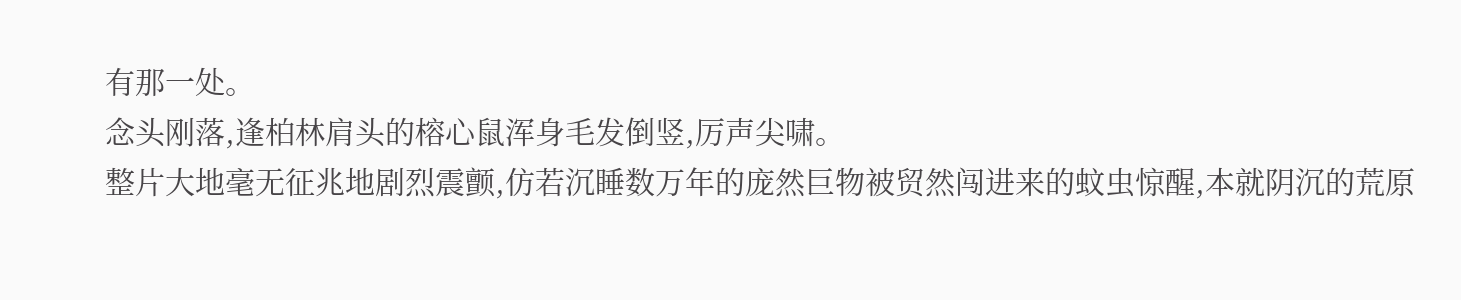有那一处。
念头刚落,逢柏林肩头的榕心鼠浑身毛发倒竖,厉声尖啸。
整片大地毫无征兆地剧烈震颤,仿若沉睡数万年的庞然巨物被贸然闯进来的蚊虫惊醒,本就阴沉的荒原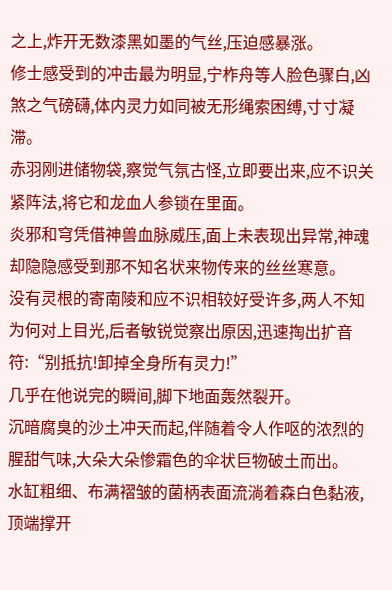之上,炸开无数漆黑如墨的气丝,压迫感暴涨。
修士感受到的冲击最为明显,宁柞舟等人脸色骤白,凶煞之气磅礴,体内灵力如同被无形绳索困缚,寸寸凝滞。
赤羽刚进储物袋,察觉气氛古怪,立即要出来,应不识关紧阵法,将它和龙血人参锁在里面。
炎邪和穹凭借神兽血脉威压,面上未表现出异常,神魂却隐隐感受到那不知名状来物传来的丝丝寒意。
没有灵根的寄南陵和应不识相较好受许多,两人不知为何对上目光,后者敏锐觉察出原因,迅速掏出扩音符:“别抵抗!卸掉全身所有灵力!”
几乎在他说完的瞬间,脚下地面轰然裂开。
沉暗腐臭的沙土冲天而起,伴随着令人作呕的浓烈的腥甜气味,大朵大朵惨霜色的伞状巨物破土而出。
水缸粗细、布满褶皱的菌柄表面流淌着森白色黏液,顶端撑开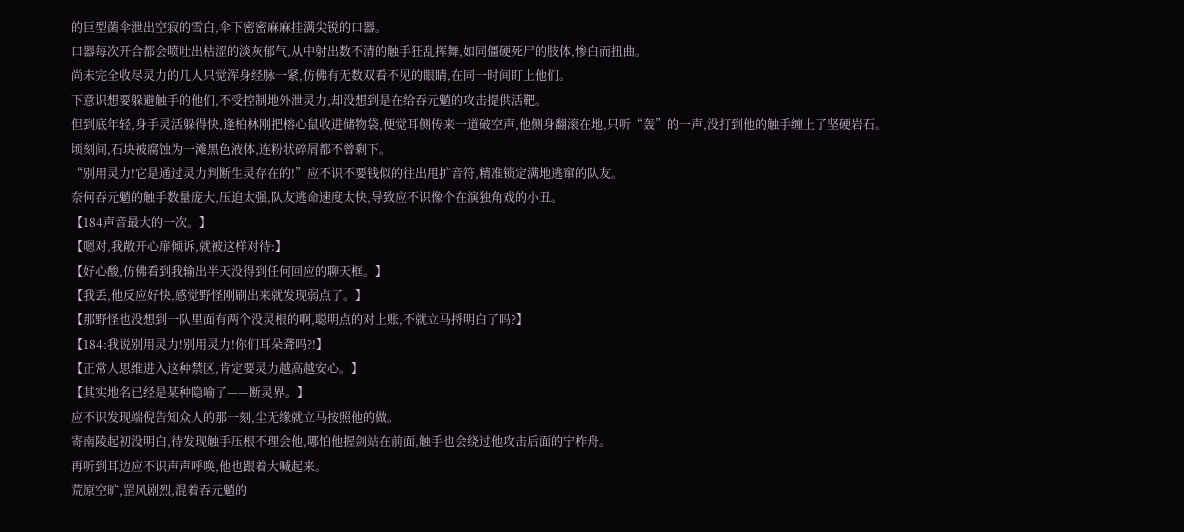的巨型菌伞泄出空寂的雪白,伞下密密麻麻挂满尖锐的口器。
口器每次开合都会喷吐出枯涩的淡灰郁气,从中射出数不清的触手狂乱挥舞,如同僵硬死尸的肢体,惨白而扭曲。
尚未完全收尽灵力的几人只觉浑身经脉一紧,仿佛有无数双看不见的眼睛,在同一时间盯上他们。
下意识想要躲避触手的他们,不受控制地外泄灵力,却没想到是在给吞元魈的攻击提供活靶。
但到底年轻,身手灵活躲得快,逢柏林刚把榕心鼠收进储物袋,便觉耳侧传来一道破空声,他侧身翻滚在地,只听“轰”的一声,没打到他的触手缠上了坚硬岩石。
顷刻间,石块被腐蚀为一滩黑色液体,连粉状碎屑都不曾剩下。
“别用灵力!它是通过灵力判断生灵存在的!”应不识不要钱似的往出甩扩音符,精准锁定满地逃窜的队友。
奈何吞元魈的触手数量庞大,压迫太强,队友逃命速度太快,导致应不识像个在演独角戏的小丑。
【184声音最大的一次。】
【嗯对,我敞开心扉倾诉,就被这样对待:】
【好心酸,仿佛看到我输出半天没得到任何回应的聊天框。】
【我丢,他反应好快,感觉野怪刚刷出来就发现弱点了。】
【那野怪也没想到一队里面有两个没灵根的啊,聪明点的对上账,不就立马捋明白了吗?】
【184:我说别用灵力!别用灵力!你们耳朵聋吗?!】
【正常人思维进入这种禁区,肯定要灵力越高越安心。】
【其实地名已经是某种隐喻了——断灵界。】
应不识发现端倪告知众人的那一刻,尘无缘就立马按照他的做。
寄南陵起初没明白,待发现触手压根不理会他,哪怕他握剑站在前面,触手也会绕过他攻击后面的宁柞舟。
再听到耳边应不识声声呼唤,他也跟着大喊起来。
荒原空旷,罡风剧烈,混着吞元魈的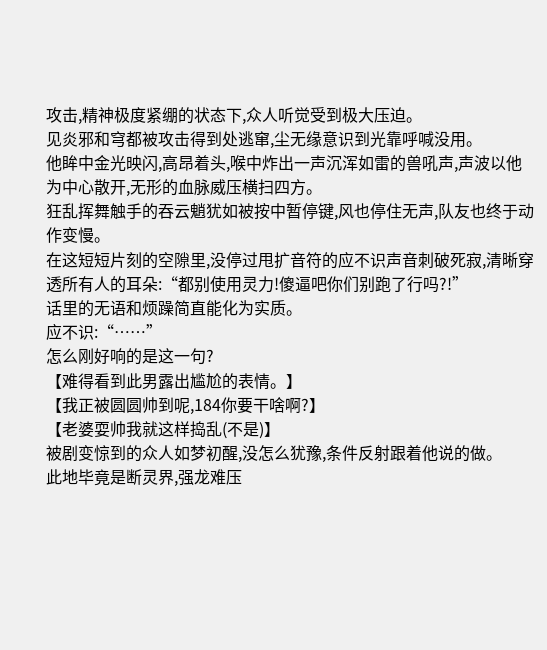攻击,精神极度紧绷的状态下,众人听觉受到极大压迫。
见炎邪和穹都被攻击得到处逃窜,尘无缘意识到光靠呼喊没用。
他眸中金光映闪,高昂着头,喉中炸出一声沉浑如雷的兽吼声,声波以他为中心散开,无形的血脉威压横扫四方。
狂乱挥舞触手的吞云魈犹如被按中暂停键,风也停住无声,队友也终于动作变慢。
在这短短片刻的空隙里,没停过甩扩音符的应不识声音刺破死寂,清晰穿透所有人的耳朵:“都别使用灵力!傻逼吧你们别跑了行吗?!”
话里的无语和烦躁简直能化为实质。
应不识:“……”
怎么刚好响的是这一句?
【难得看到此男露出尴尬的表情。】
【我正被圆圆帅到呢,184你要干啥啊?】
【老婆耍帅我就这样捣乱(不是)】
被剧变惊到的众人如梦初醒,没怎么犹豫,条件反射跟着他说的做。
此地毕竟是断灵界,强龙难压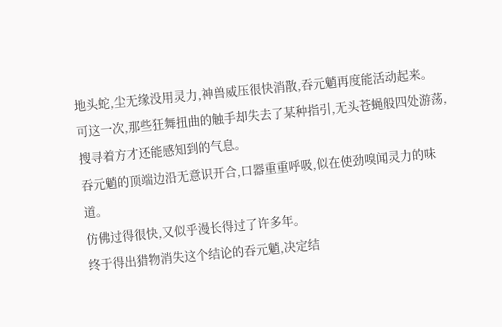地头蛇,尘无缘没用灵力,神兽威压很快消散,吞元魈再度能活动起来。
可这一次,那些狂舞扭曲的触手却失去了某种指引,无头苍蝇般四处游荡,搜寻着方才还能感知到的气息。
吞元魈的顶端边沿无意识开合,口器重重呼吸,似在使劲嗅闻灵力的味道。
仿佛过得很快,又似乎漫长得过了许多年。
终于得出猎物消失这个结论的吞元魈,决定结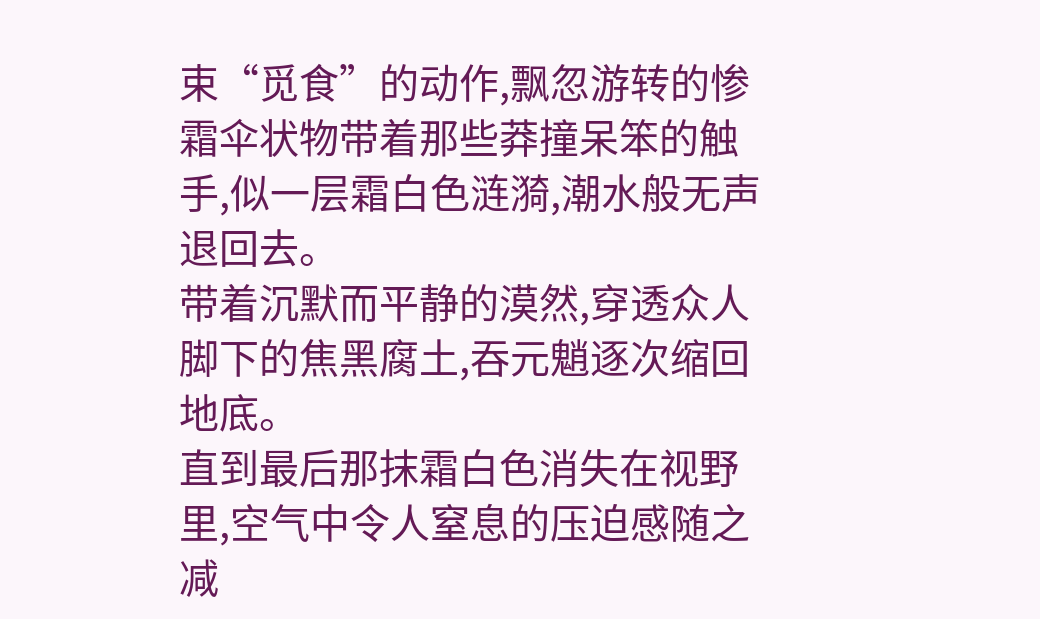束“觅食”的动作,飘忽游转的惨霜伞状物带着那些莽撞呆笨的触手,似一层霜白色涟漪,潮水般无声退回去。
带着沉默而平静的漠然,穿透众人脚下的焦黑腐土,吞元魈逐次缩回地底。
直到最后那抹霜白色消失在视野里,空气中令人窒息的压迫感随之减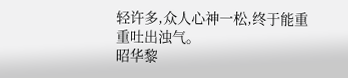轻许多,众人心神一松,终于能重重吐出浊气。
昭华黎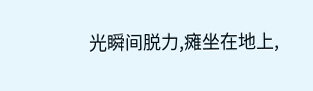光瞬间脱力,瘫坐在地上,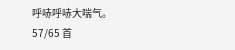呼哧呼哧大喘气。
57/65 首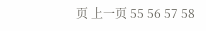页 上一页 55 56 57 58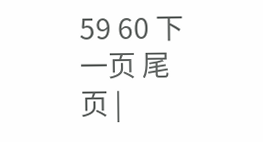59 60 下一页 尾页 |